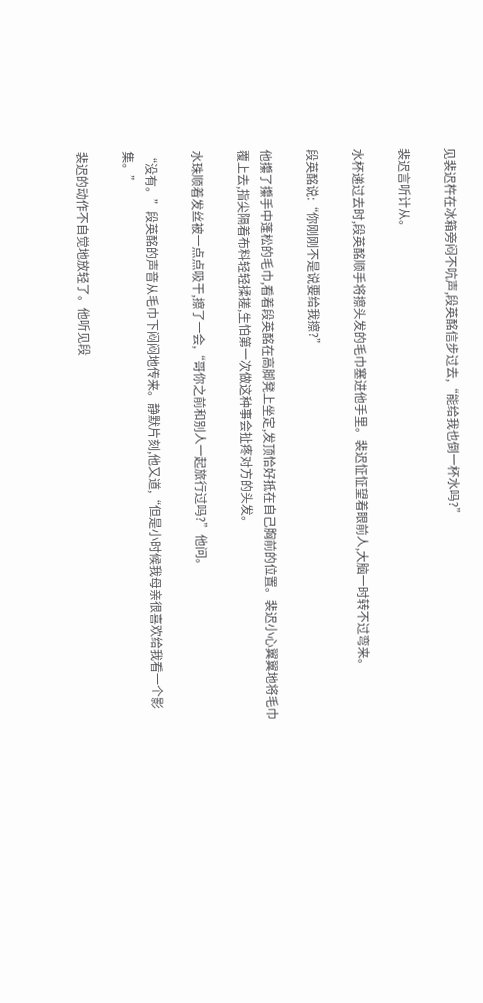见裴迟杵在冰箱旁闷不吭声,段英酩信步过去,“能给我也倒一杯水吗?”

裴迟言听计从。

水杯递过去时,段英酩顺手将擦头发的毛巾塞进他手里。裴迟怔怔望着眼前人,大脑一时转不过弯来。

段英酩说:“你刚刚不是说要给我擦?”

他攥了攥手中蓬松的毛巾,看着段英酩在高脚凳上坐定,发顶恰好抵在自己胸前的位置。裴迟小心翼翼地将毛巾覆上去,指尖隔着布料轻轻揉搓,生怕第一次做这种事会扯疼对方的头发。

水珠顺着发丝被一点点吸干,擦了一会,“哥你之前和别人一起旅行过吗?”他问。

“没有。”段英酩的声音从毛巾下闷闷地传来。静默片刻,他又道,“但是小时候我母亲很喜欢给我看一个影集。”

裴迟的动作不自觉地放轻了。他听见段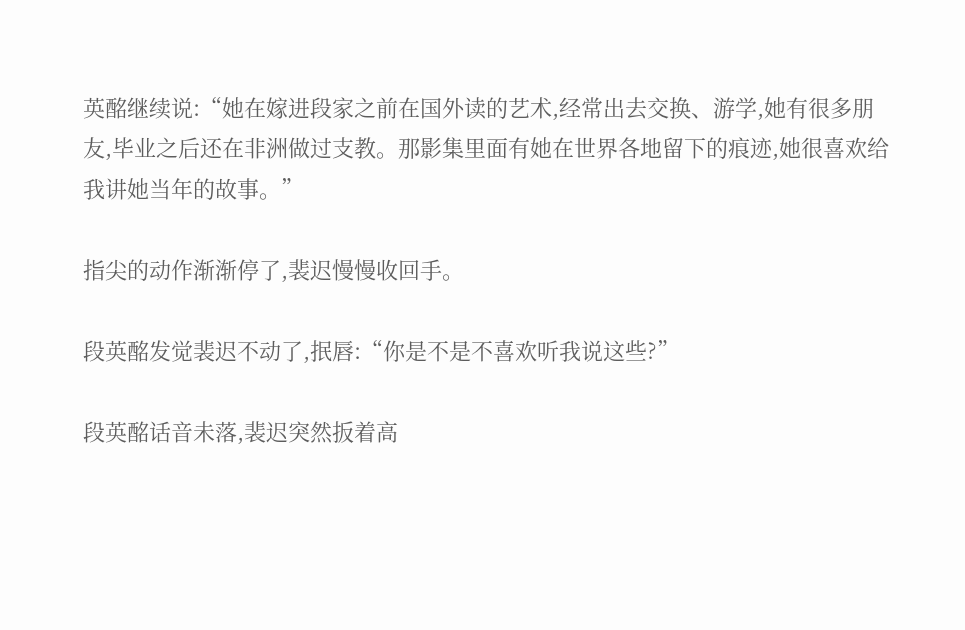英酩继续说:“她在嫁进段家之前在国外读的艺术,经常出去交换、游学,她有很多朋友,毕业之后还在非洲做过支教。那影集里面有她在世界各地留下的痕迹,她很喜欢给我讲她当年的故事。”

指尖的动作渐渐停了,裴迟慢慢收回手。

段英酩发觉裴迟不动了,抿唇:“你是不是不喜欢听我说这些?”

段英酩话音未落,裴迟突然扳着高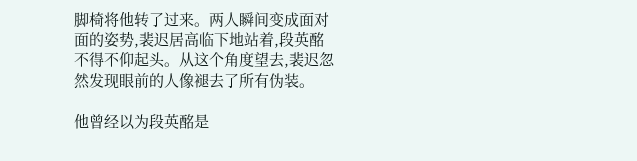脚椅将他转了过来。两人瞬间变成面对面的姿势,裴迟居高临下地站着,段英酩不得不仰起头。从这个角度望去,裴迟忽然发现眼前的人像褪去了所有伪装。

他曾经以为段英酩是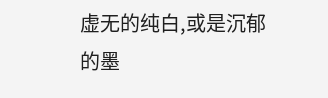虚无的纯白,或是沉郁的墨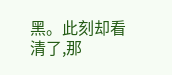黑。此刻却看清了,那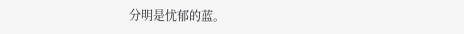分明是忧郁的蓝。